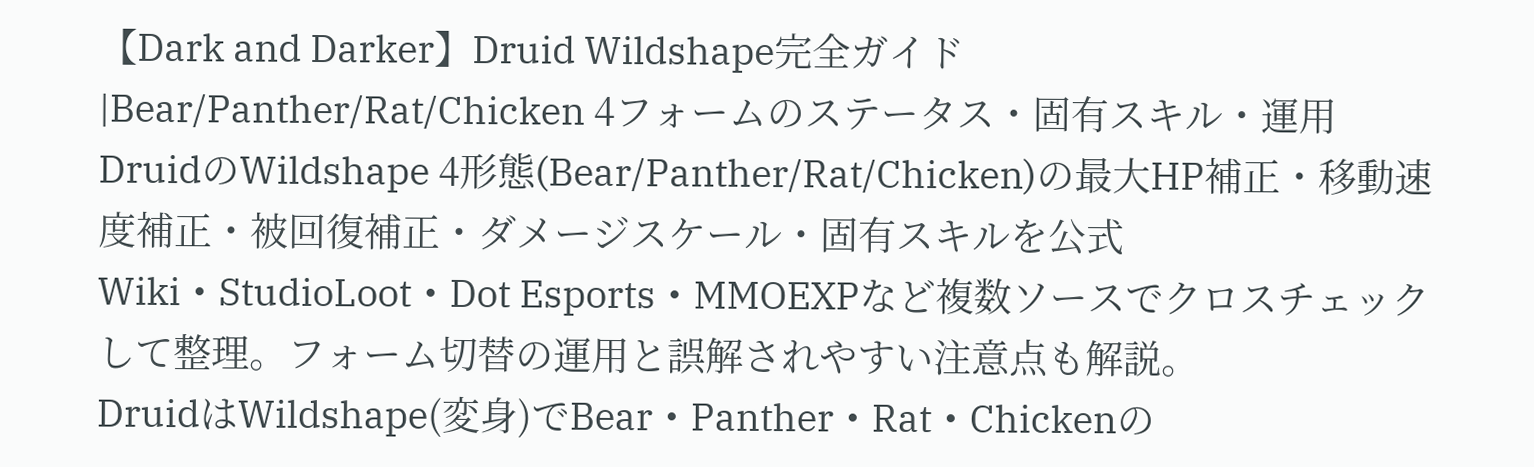【Dark and Darker】Druid Wildshape完全ガイド|Bear/Panther/Rat/Chicken 4フォームのステータス・固有スキル・運用
DruidのWildshape 4形態(Bear/Panther/Rat/Chicken)の最大HP補正・移動速度補正・被回復補正・ダメージスケール・固有スキルを公式Wiki・StudioLoot・Dot Esports・MMOEXPなど複数ソースでクロスチェックして整理。フォーム切替の運用と誤解されやすい注意点も解説。
DruidはWildshape(変身)でBear・Panther・Rat・Chickenの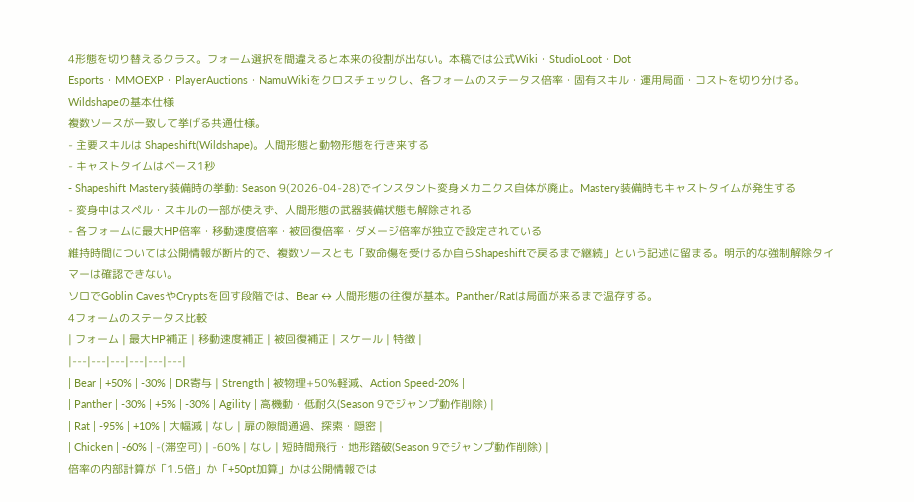4形態を切り替えるクラス。フォーム選択を間違えると本来の役割が出ない。本稿では公式Wiki・StudioLoot・Dot Esports・MMOEXP・PlayerAuctions・NamuWikiをクロスチェックし、各フォームのステータス倍率・固有スキル・運用局面・コストを切り分ける。
Wildshapeの基本仕様
複数ソースが一致して挙げる共通仕様。
- 主要スキルは Shapeshift(Wildshape)。人間形態と動物形態を行き来する
- キャストタイムはベース1秒
- Shapeshift Mastery装備時の挙動: Season 9(2026-04-28)でインスタント変身メカニクス自体が廃止。Mastery装備時もキャストタイムが発生する
- 変身中はスペル・スキルの一部が使えず、人間形態の武器装備状態も解除される
- 各フォームに最大HP倍率・移動速度倍率・被回復倍率・ダメージ倍率が独立で設定されている
維持時間については公開情報が断片的で、複数ソースとも「致命傷を受けるか自らShapeshiftで戻るまで継続」という記述に留まる。明示的な強制解除タイマーは確認できない。
ソロでGoblin CavesやCryptsを回す段階では、Bear ↔ 人間形態の往復が基本。Panther/Ratは局面が来るまで温存する。
4フォームのステータス比較
| フォーム | 最大HP補正 | 移動速度補正 | 被回復補正 | スケール | 特徴 |
|---|---|---|---|---|---|
| Bear | +50% | -30% | DR寄与 | Strength | 被物理+50%軽減、Action Speed-20% |
| Panther | -30% | +5% | -30% | Agility | 高機動・低耐久(Season 9でジャンプ動作削除) |
| Rat | -95% | +10% | 大幅減 | なし | 扉の隙間通過、探索・隠密 |
| Chicken | -60% | -(滞空可) | -60% | なし | 短時間飛行・地形踏破(Season 9でジャンプ動作削除) |
倍率の内部計算が「1.5倍」か「+50pt加算」かは公開情報では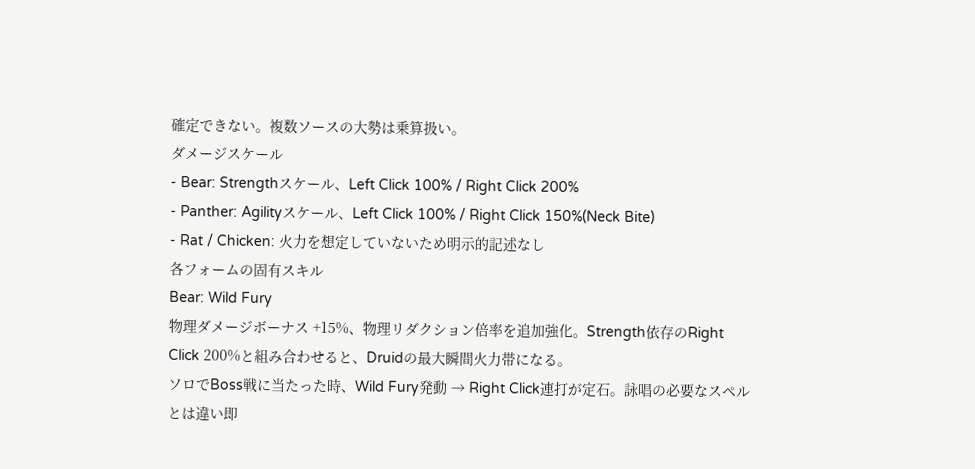確定できない。複数ソースの大勢は乗算扱い。
ダメージスケール
- Bear: Strengthスケール、Left Click 100% / Right Click 200%
- Panther: Agilityスケール、Left Click 100% / Right Click 150%(Neck Bite)
- Rat / Chicken: 火力を想定していないため明示的記述なし
各フォームの固有スキル
Bear: Wild Fury
物理ダメージボーナス +15%、物理リダクション倍率を追加強化。Strength依存のRight Click 200%と組み合わせると、Druidの最大瞬間火力帯になる。
ソロでBoss戦に当たった時、Wild Fury発動 → Right Click連打が定石。詠唱の必要なスペルとは違い即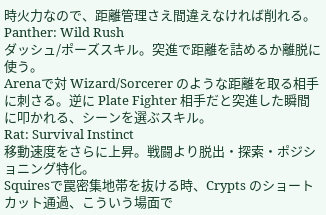時火力なので、距離管理さえ間違えなければ削れる。
Panther: Wild Rush
ダッシュ/ポーズスキル。突進で距離を詰めるか離脱に使う。
Arenaで対 Wizard/Sorcerer のような距離を取る相手に刺さる。逆に Plate Fighter 相手だと突進した瞬間に叩かれる、シーンを選ぶスキル。
Rat: Survival Instinct
移動速度をさらに上昇。戦闘より脱出・探索・ポジショニング特化。
Squiresで罠密集地帯を抜ける時、Crypts のショートカット通過、こういう場面で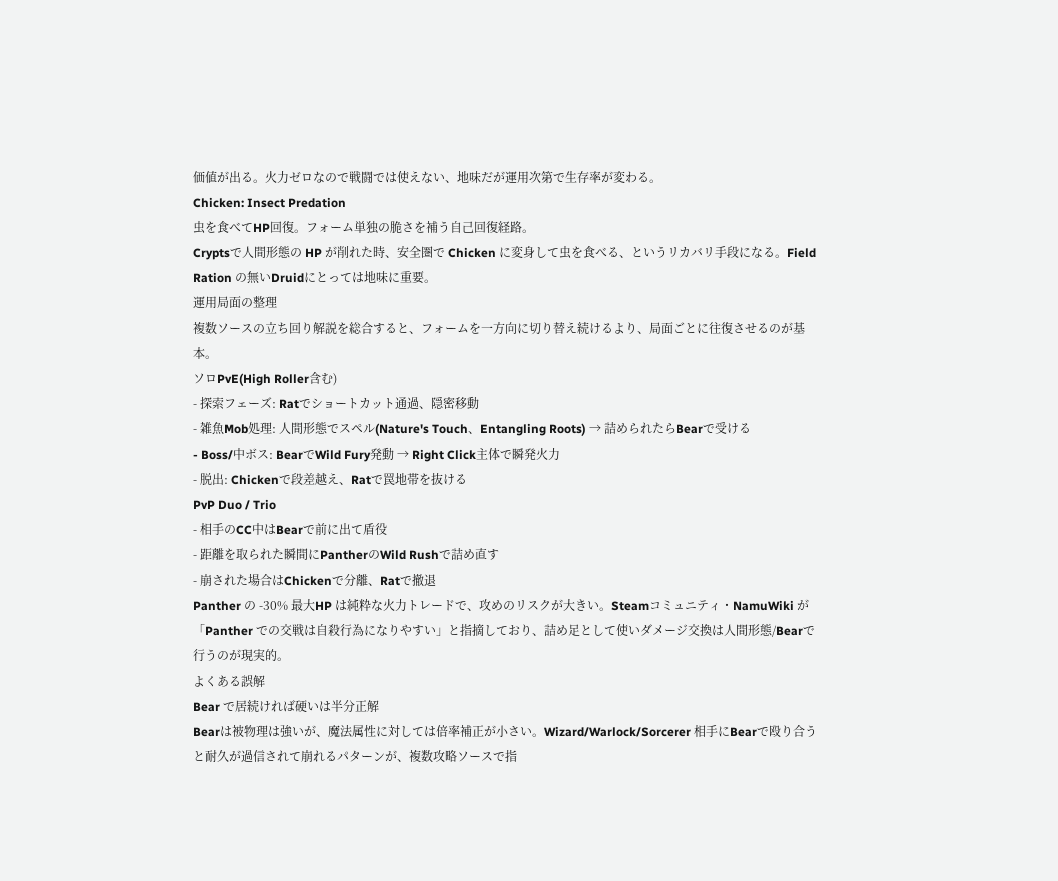価値が出る。火力ゼロなので戦闘では使えない、地味だが運用次第で生存率が変わる。
Chicken: Insect Predation
虫を食べてHP回復。フォーム単独の脆さを補う自己回復経路。
Cryptsで人間形態の HP が削れた時、安全圏で Chicken に変身して虫を食べる、というリカバリ手段になる。Field Ration の無いDruidにとっては地味に重要。
運用局面の整理
複数ソースの立ち回り解説を総合すると、フォームを一方向に切り替え続けるより、局面ごとに往復させるのが基本。
ソロPvE(High Roller含む)
- 探索フェーズ: Ratでショートカット通過、隠密移動
- 雑魚Mob処理: 人間形態でスペル(Nature's Touch、Entangling Roots) → 詰められたらBearで受ける
- Boss/中ボス: BearでWild Fury発動 → Right Click主体で瞬発火力
- 脱出: Chickenで段差越え、Ratで罠地帯を抜ける
PvP Duo / Trio
- 相手のCC中はBearで前に出て盾役
- 距離を取られた瞬間にPantherのWild Rushで詰め直す
- 崩された場合はChickenで分離、Ratで撤退
Panther の -30% 最大HP は純粋な火力トレードで、攻めのリスクが大きい。Steamコミュニティ・NamuWiki が「Panther での交戦は自殺行為になりやすい」と指摘しており、詰め足として使いダメージ交換は人間形態/Bearで行うのが現実的。
よくある誤解
Bear で居続ければ硬いは半分正解
Bearは被物理は強いが、魔法属性に対しては倍率補正が小さい。Wizard/Warlock/Sorcerer 相手にBearで殴り合うと耐久が過信されて崩れるパターンが、複数攻略ソースで指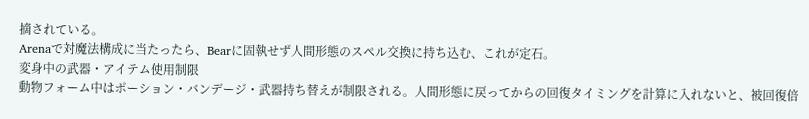摘されている。
Arenaで対魔法構成に当たったら、Bearに固執せず人間形態のスペル交換に持ち込む、これが定石。
変身中の武器・アイテム使用制限
動物フォーム中はポーション・バンデージ・武器持ち替えが制限される。人間形態に戻ってからの回復タイミングを計算に入れないと、被回復倍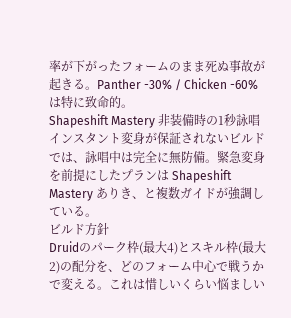率が下がったフォームのまま死ぬ事故が起きる。Panther -30% / Chicken -60% は特に致命的。
Shapeshift Mastery 非装備時の1秒詠唱
インスタント変身が保証されないビルドでは、詠唱中は完全に無防備。緊急変身を前提にしたプランは Shapeshift Mastery ありき、と複数ガイドが強調している。
ビルド方針
Druidのパーク枠(最大4)とスキル枠(最大2)の配分を、どのフォーム中心で戦うかで変える。これは惜しいくらい悩ましい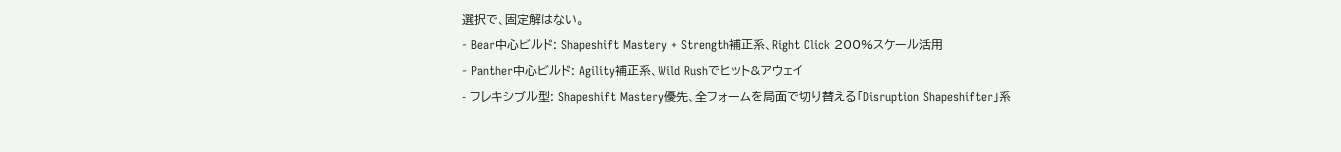選択で、固定解はない。
- Bear中心ビルド: Shapeshift Mastery + Strength補正系、Right Click 200%スケール活用
- Panther中心ビルド: Agility補正系、Wild Rushでヒット&アウェイ
- フレキシブル型: Shapeshift Mastery優先、全フォームを局面で切り替える「Disruption Shapeshifter」系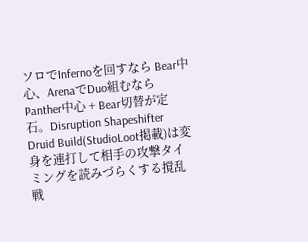ソロでInfernoを回すなら Bear中心、ArenaでDuo組むならPanther中心 + Bear切替が定石。Disruption Shapeshifter Druid Build(StudioLoot掲載)は変身を連打して相手の攻撃タイミングを読みづらくする撹乱戦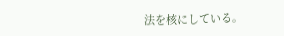法を核にしている。